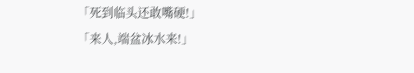「死到临头还敢嘴硬!」
「来人,端盆冰水来!」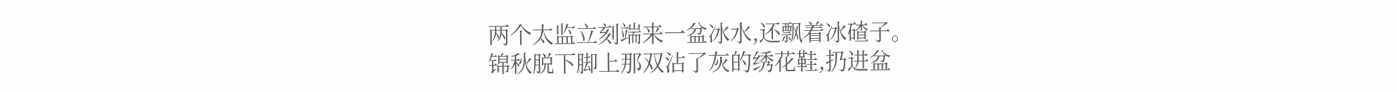两个太监立刻端来一盆冰水,还飘着冰碴子。
锦秋脱下脚上那双沾了灰的绣花鞋,扔进盆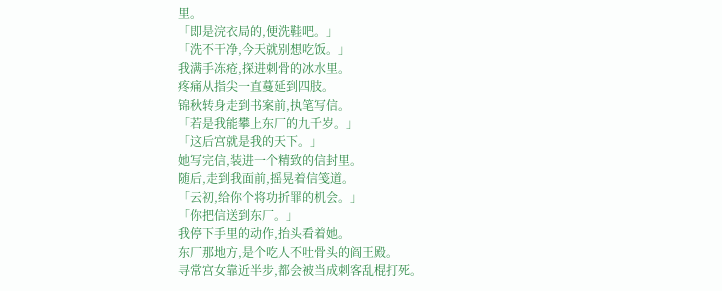里。
「即是浣衣局的,便洗鞋吧。」
「洗不干净,今天就别想吃饭。」
我满手冻疮,探进刺骨的冰水里。
疼痛从指尖一直蔓延到四肢。
锦秋转身走到书案前,执笔写信。
「若是我能攀上东厂的九千岁。」
「这后宫就是我的天下。」
她写完信,装进一个精致的信封里。
随后,走到我面前,摇晃着信笺道。
「云初,给你个将功折罪的机会。」
「你把信送到东厂。」
我停下手里的动作,抬头看着她。
东厂那地方,是个吃人不吐骨头的阎王殿。
寻常宫女靠近半步,都会被当成刺客乱棍打死。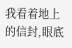我看着地上的信封,眼底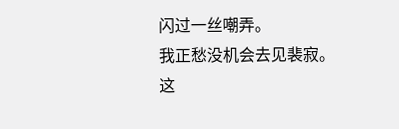闪过一丝嘲弄。
我正愁没机会去见裴寂。
这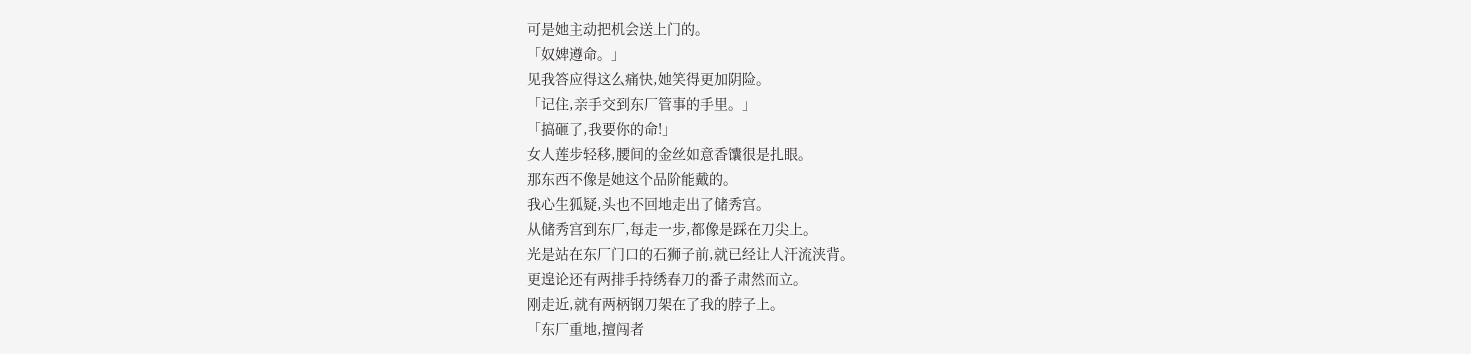可是她主动把机会送上门的。
「奴婢遵命。」
见我答应得这么痛快,她笑得更加阴险。
「记住,亲手交到东厂管事的手里。」
「搞砸了,我要你的命!」
女人莲步轻移,腰间的金丝如意香馕很是扎眼。
那东西不像是她这个品阶能戴的。
我心生狐疑,头也不回地走出了储秀宫。
从储秀宫到东厂,每走一步,都像是踩在刀尖上。
光是站在东厂门口的石狮子前,就已经让人汗流浃背。
更遑论还有两排手持绣春刀的番子肃然而立。
刚走近,就有两柄钢刀架在了我的脖子上。
「东厂重地,擅闯者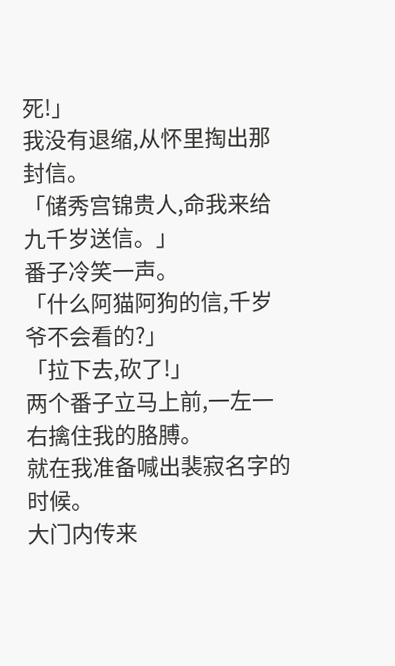死!」
我没有退缩,从怀里掏出那封信。
「储秀宫锦贵人,命我来给九千岁送信。」
番子冷笑一声。
「什么阿猫阿狗的信,千岁爷不会看的?」
「拉下去,砍了!」
两个番子立马上前,一左一右擒住我的胳膊。
就在我准备喊出裴寂名字的时候。
大门内传来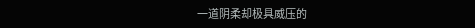一道阴柔却极具威压的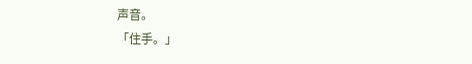声音。
「住手。」